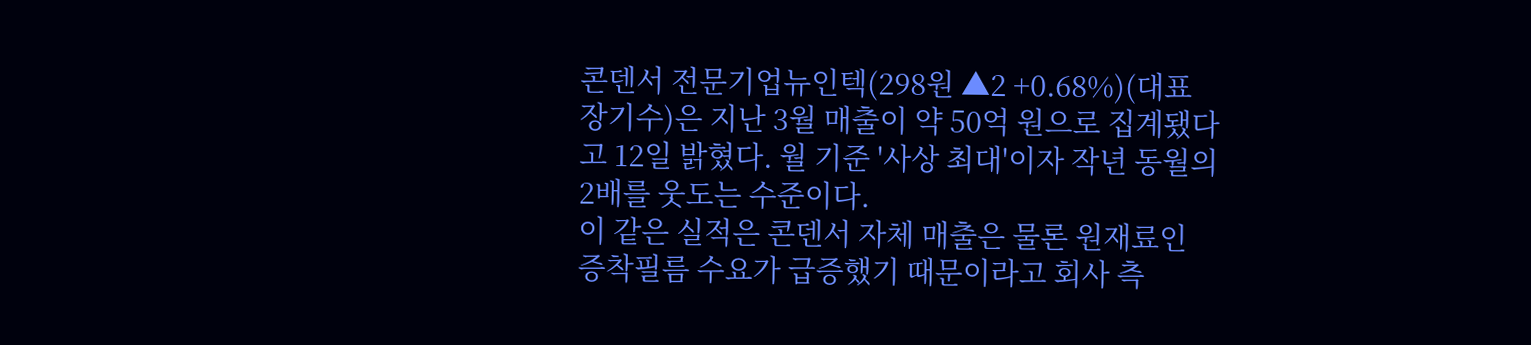콘덴서 전문기업뉴인텍(298원 ▲2 +0.68%)(대표 장기수)은 지난 3월 매출이 약 50억 원으로 집계됐다고 12일 밝혔다. 월 기준 '사상 최대'이자 작년 동월의 2배를 웃도는 수준이다.
이 같은 실적은 콘덴서 자체 매출은 물론 원재료인 증착필름 수요가 급증했기 때문이라고 회사 측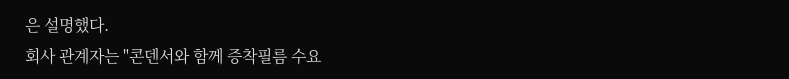은 설명했다.
회사 관계자는 "콘덴서와 함께 증착필름 수요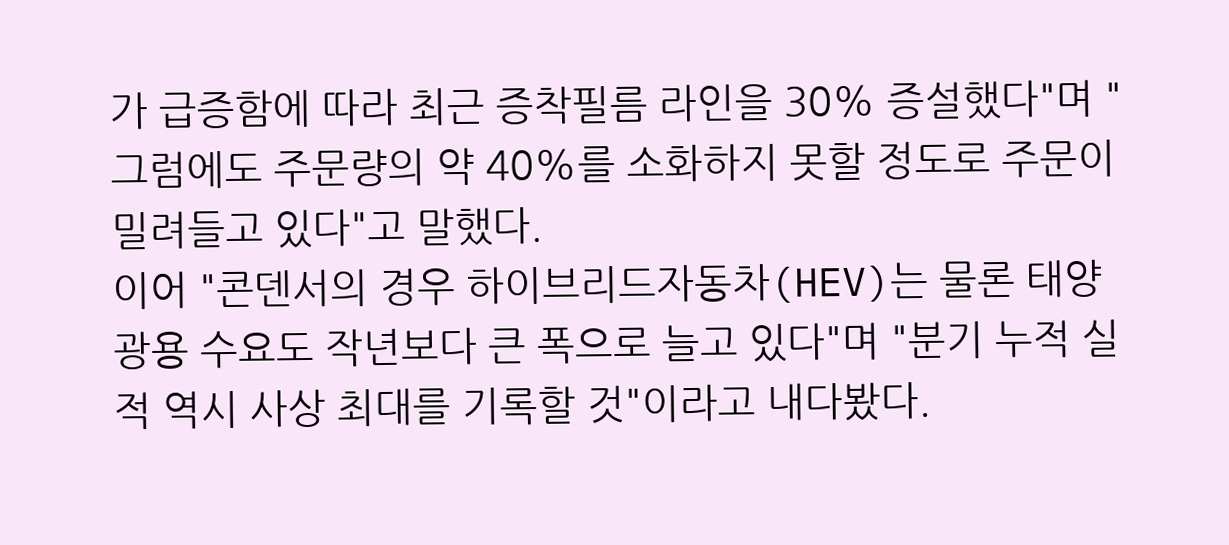가 급증함에 따라 최근 증착필름 라인을 30% 증설했다"며 "그럼에도 주문량의 약 40%를 소화하지 못할 정도로 주문이 밀려들고 있다"고 말했다.
이어 "콘덴서의 경우 하이브리드자동차(HEV)는 물론 태양광용 수요도 작년보다 큰 폭으로 늘고 있다"며 "분기 누적 실적 역시 사상 최대를 기록할 것"이라고 내다봤다.